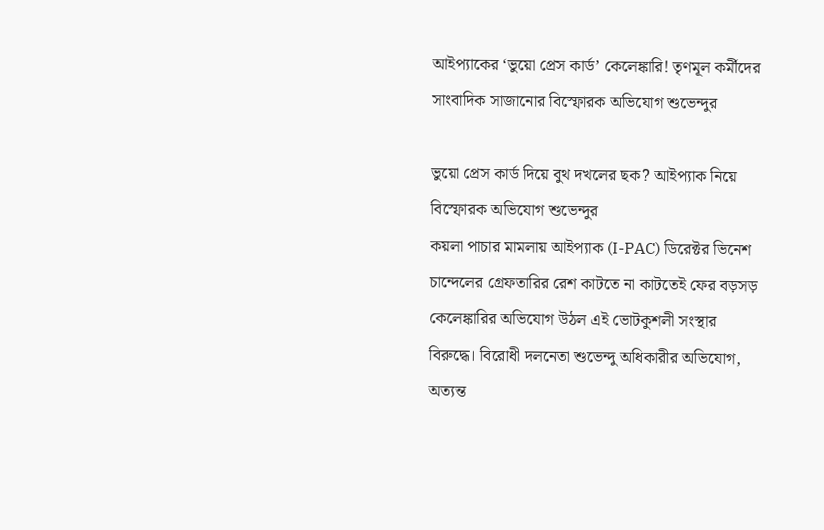আইপ্যাকের ‘ভুয়ো প্রেস কার্ড’ কেলেঙ্কারি! তৃণমূল কর্মীদের সাংবাদিক সাজানোর বিস্ফোরক অভিযোগ শুভেন্দুর

ভুয়ো প্রেস কার্ড দিয়ে বুথ দখলের ছক? আইপ্যাক নিয়ে বিস্ফোরক অভিযোগ শুভেন্দুর
কয়লা পাচার মামলায় আইপ্যাক (I-PAC) ডিরেক্টর ভিনেশ চান্দেলের গ্রেফতারির রেশ কাটতে না কাটতেই ফের বড়সড় কেলেঙ্কারির অভিযোগ উঠল এই ভোটকুশলী সংস্থার বিরুদ্ধে। বিরোধী দলনেতা শুভেন্দু অধিকারীর অভিযোগ, অত্যন্ত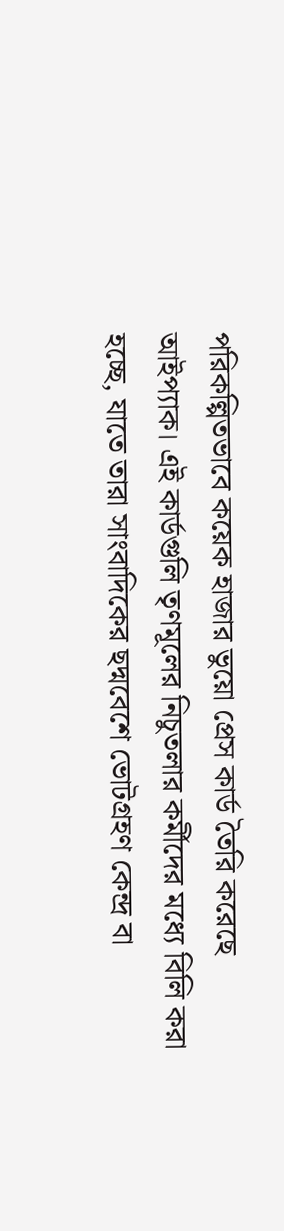পরিকল্পিতভাবে কয়েক হাজার ভুয়ো প্রেস কার্ড তৈরি করেছে আইপ্যাক। এই কার্ডগুলি তৃণমূলের নিচুতলার কর্মীদের মধ্যে বিলি করা হচ্ছে, যাতে তারা সাংবাদিকের ছদ্মবেশে ভোটগ্রহণ কেন্দ্র বা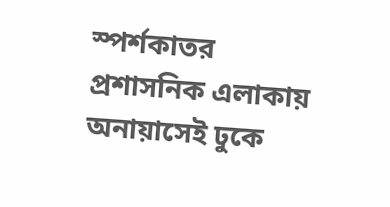স্পর্শকাতর প্রশাসনিক এলাকায় অনায়াসেই ঢুকে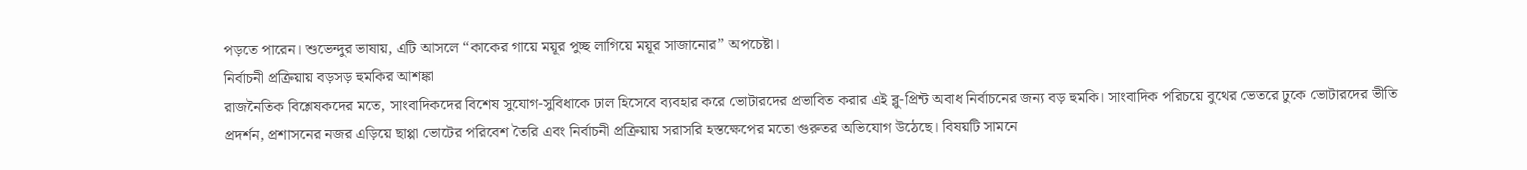পড়তে পারেন। শুভেন্দুর ভাষায়, এটি আসলে “কাকের গায়ে ময়ূর পুচ্ছ লাগিয়ে ময়ূর সাজানোর” অপচেষ্টা।
নির্বাচনী প্রক্রিয়ায় বড়সড় হুমকির আশঙ্কা
রাজনৈতিক বিশ্লেষকদের মতে, সাংবাদিকদের বিশেষ সুযোগ-সুবিধাকে ঢাল হিসেবে ব্যবহার করে ভোটারদের প্রভাবিত করার এই ব্লু-প্রিন্ট অবাধ নির্বাচনের জন্য বড় হুমকি। সাংবাদিক পরিচয়ে বুথের ভেতরে ঢুকে ভোটারদের ভীতি প্রদর্শন, প্রশাসনের নজর এড়িয়ে ছাপ্পা ভোটের পরিবেশ তৈরি এবং নির্বাচনী প্রক্রিয়ায় সরাসরি হস্তক্ষেপের মতো গুরুতর অভিযোগ উঠেছে। বিষয়টি সামনে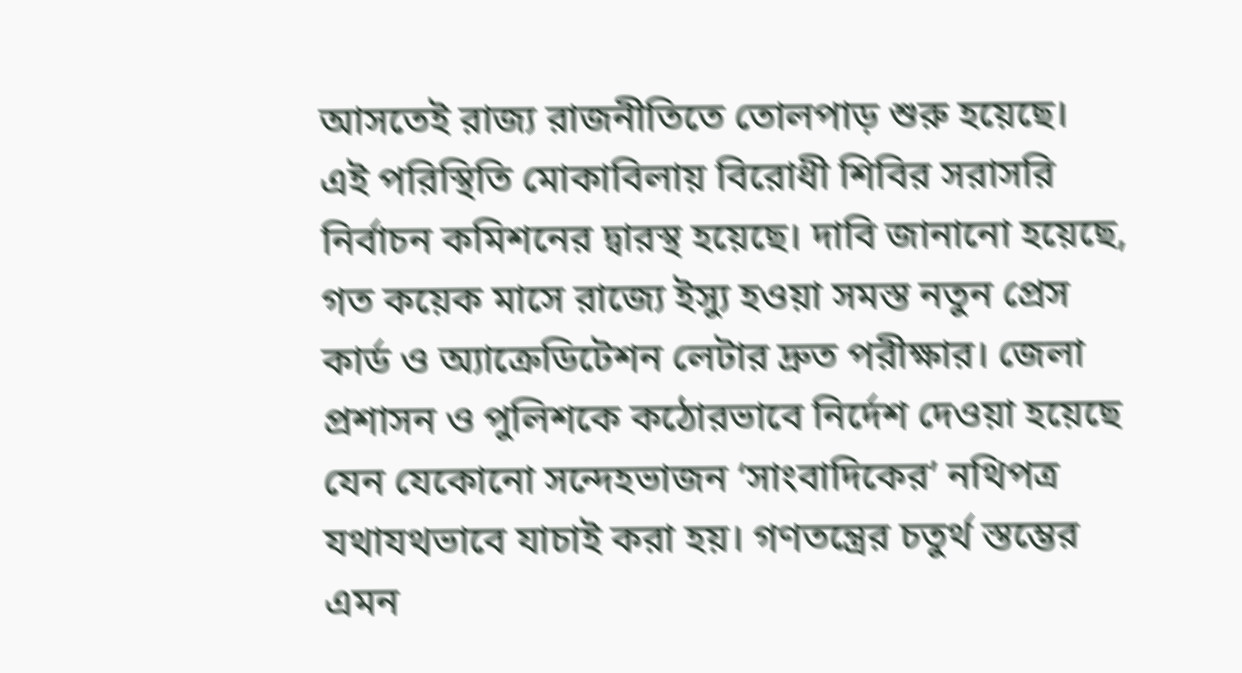আসতেই রাজ্য রাজনীতিতে তোলপাড় শুরু হয়েছে।
এই পরিস্থিতি মোকাবিলায় বিরোধী শিবির সরাসরি নির্বাচন কমিশনের দ্বারস্থ হয়েছে। দাবি জানানো হয়েছে, গত কয়েক মাসে রাজ্যে ইস্যু হওয়া সমস্ত নতুন প্রেস কার্ড ও অ্যাক্রেডিটেশন লেটার দ্রুত পরীক্ষার। জেলা প্রশাসন ও পুলিশকে কঠোরভাবে নির্দেশ দেওয়া হয়েছে যেন যেকোনো সন্দেহভাজন ‘সাংবাদিকের’ নথিপত্র যথাযথভাবে যাচাই করা হয়। গণতন্ত্রের চতুর্থ স্তম্ভের এমন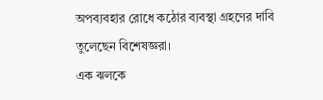অপব্যবহার রোধে কঠোর ব্যবস্থা গ্রহণের দাবি তুলেছেন বিশেষজ্ঞরা।
এক ঝলকে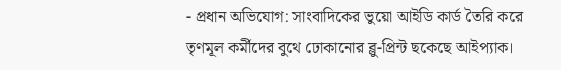- প্রধান অভিযোগ: সাংবাদিকের ভুয়ো আইডি কার্ড তৈরি করে তৃণমূল কর্মীদের বুথে ঢোকানোর ব্লু-প্রিন্ট ছকেছে আইপ্যাক।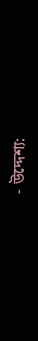- উদ্দেশ্য: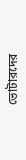ভোটারদের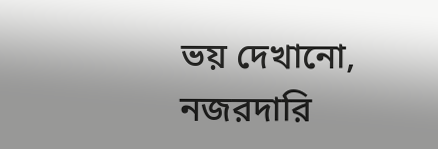ভয় দেখানো, নজরদারি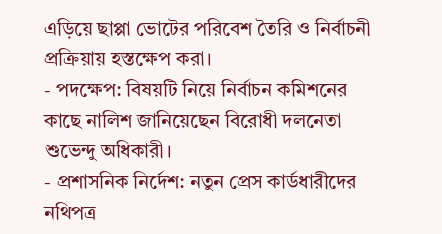এড়িয়ে ছাপ্পা ভোটের পরিবেশ তৈরি ও নির্বাচনী প্রক্রিয়ায় হস্তক্ষেপ করা।
- পদক্ষেপ: বিষয়টি নিয়ে নির্বাচন কমিশনের কাছে নালিশ জানিয়েছেন বিরোধী দলনেতা শুভেন্দু অধিকারী।
- প্রশাসনিক নির্দেশ: নতুন প্রেস কার্ডধারীদের নথিপত্র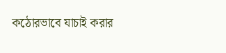কঠোরভাবে যাচাই করার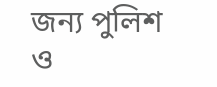জন্য পুলিশ ও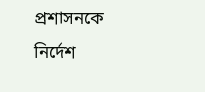প্রশাসনকে নির্দেশ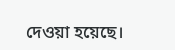দেওয়া হয়েছে।